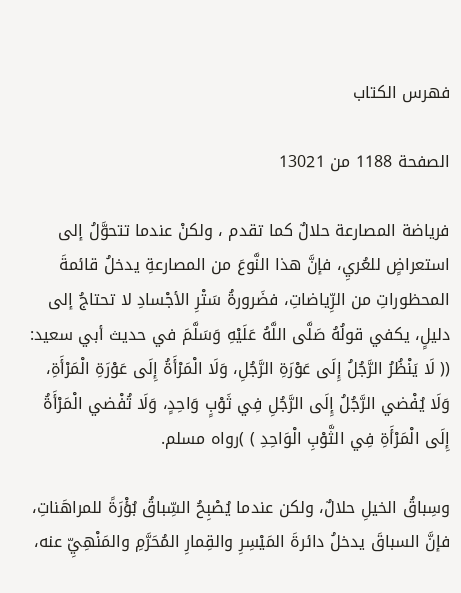فهرس الكتاب

الصفحة 1188 من 13021

فرياضة المصارعة حلالٌ كما تقدم ، ولكنْ عندما تتحوَّلُ إلى استعراضٍ للعُريِ، فإنَّ هذا النَّوعَ من المصارعةِ يدخلُ قائمةَ المحظوراتِ من الرِّياضاتِ، فضَرورةُ سَتْرِ الأجْسادِ لا تحتاجُ إلى دليلٍ، يكفي قولُهُ صَلَّى اللَّهُ عَلَيْهِ وَسَلَّمَ في حديث أبي سعيد: (( لَا يَنْظُرُ الرَّجُلُ إِلَى عَوْرَةِ الرَّجُلِ، وَلَا الْمَرْأَةُ إِلَى عَوْرَةِ الْمَرْأَةِ، وَلَا يُفْضي الرَّجُلُ إِلَى الرَّجُلِ فِي ثَوْبٍ وَاحِدٍ، وَلَا تُفْضي الْمَرْأَةُ إِلَى الْمَرْأَةِ فِي الثَّوْبِ الْوَاحِدِ ) )رواه مسلم.

وسِباقُ الخيلِ حلالٌ، ولكن عندما يُصْبِحُ السِّباقُ بُؤْرَةً للمراهَناتِ، فإنَّ السباقَ يدخلُ دائرةَ المَيْسِرِ والقِمارِ المُحَرَّمِ والمَنْهِيِّ عنه،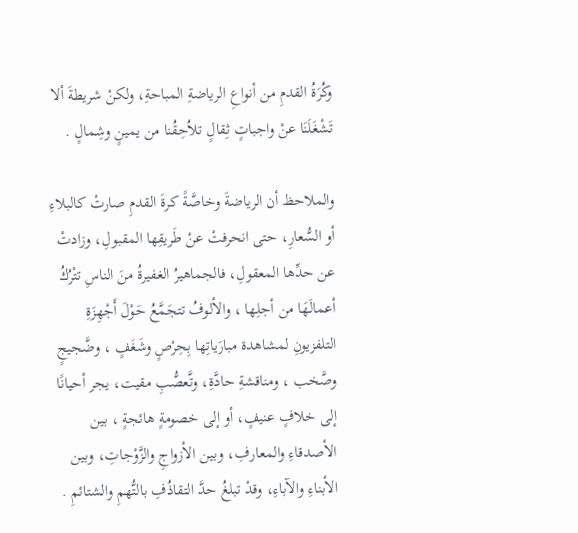وكُرَةُ القدمِ من أنواعِ الرياضةِ المباحةِ، ولكنْ شريطةَ ألا تَشْغَلَنَا عنْ واجباتٍ ثِقالٍ تلاُحِقُنا من يمينٍ وشِمالٍ .

والملاحظ أن الرياضةَ وخاصَّةً كرةَ القدمِ صارتْ كالبلاءِ أو السُّعارِ، حتى انحرفتْ عنْ طَريقِها المقبولِ، وزادتْ عن حدِّها المعقولِ، فالجماهيرُ الغفيرةُ منَ الناسِ تتْرُكُ أعمالَهَا من أجلِها ، والألوفُ تتجَمَّعُ حَوْلَ أَجْهِزَةِ التلفزيونِ لمشاهدة مبارَياتِها بِحِرْصٍ وشَغَفٍ ، وضَّجيجٍ وصَّخب ، ومناقشةِ حادَّةِ، وتَّعصُّبِ مقيت، يجر أحيانًا إلى خلافٍ عنيفٍ، أو إلى خصومةٍ هائجةٍ ، بين الأصدقاءِ والمعارفِ، وبين الأزواجِ والزَّوْجاتِ، وبين الأبناءِ والآباءِ، وقدْ تبلغُ حدَّ التقاذُفِ بالتُّهمِ والشتائمِ .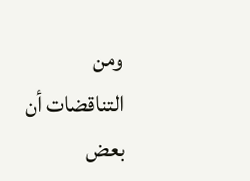ومن التناقضات أن بعض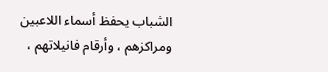الشباب يحفظ أسماء اللاعبين ومراكزهم ، وأرقام فانيلاتهم ،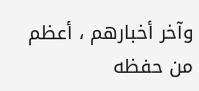وآخر أخبارهم ، أعظم من حفظه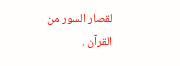لقصار السور من القرآن .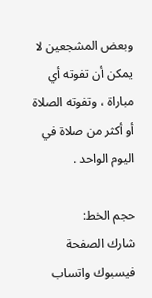وبعض المشجعين لا يمكن أن تفوته أي مباراة ، وتفوته الصلاة أو أكثر من صلاة في اليوم الواحد .

حجم الخط:
شارك الصفحة
فيسبوك واتساب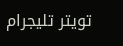تويتر تليجرام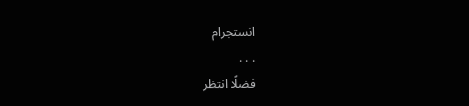انستجرام
. . .
فضلًا انتظر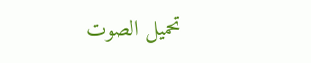تحميل الصوت